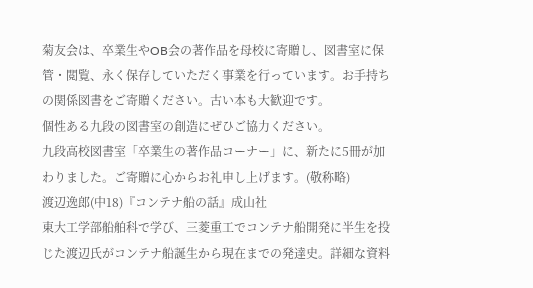菊友会は、卒業生やOB会の著作品を母校に寄贈し、図書室に保管・閲覧、永く保存していただく事業を行っています。お手持ちの関係図書をご寄贈ください。古い本も大歓迎です。
個性ある九段の図書室の創造にぜひご協力ください。
九段高校図書室「卒業生の著作品コーナー」に、新たに5冊が加わりました。ご寄贈に心からお礼申し上げます。(敬称略)
渡辺逸郎(中18)『コンテナ船の話』成山社
東大工学部船舶科で学び、三菱重工でコンテナ船開発に半生を投じた渡辺氏がコンテナ船誕生から現在までの発達史。詳細な資料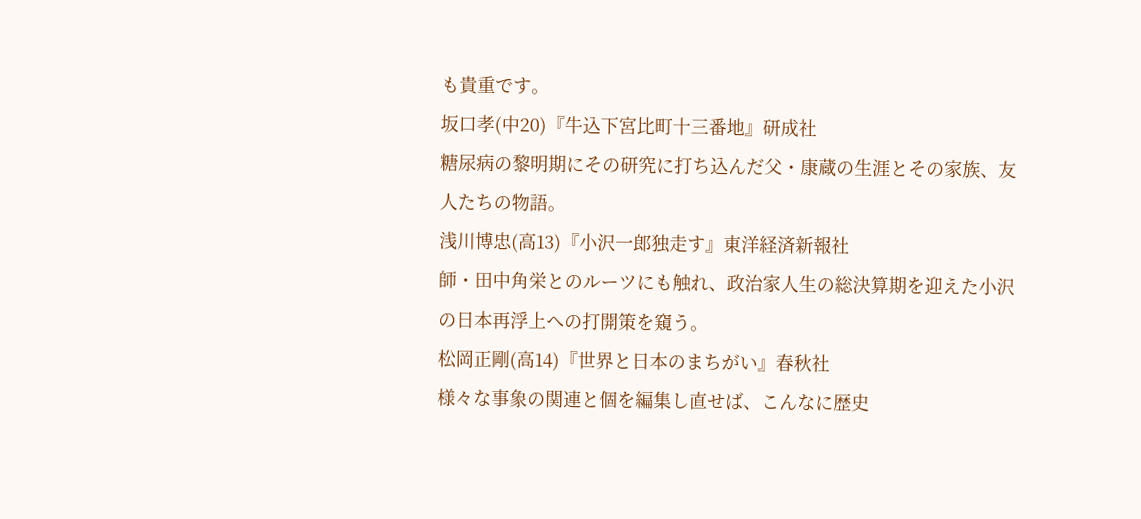も貴重です。
坂口孝(中20)『牛込下宮比町十三番地』研成社
糖尿病の黎明期にその研究に打ち込んだ父・康蔵の生涯とその家族、友人たちの物語。
浅川博忠(高13)『小沢一郎独走す』東洋経済新報社
師・田中角栄とのルーツにも触れ、政治家人生の総決算期を迎えた小沢の日本再浮上への打開策を窺う。
松岡正剛(高14)『世界と日本のまちがい』春秋社
様々な事象の関連と個を編集し直せば、こんなに歴史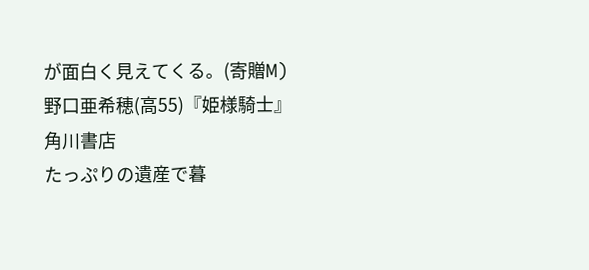が面白く見えてくる。(寄贈M)
野口亜希穂(高55)『姫様騎士』角川書店
たっぷりの遺産で暮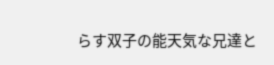らす双子の能天気な兄達と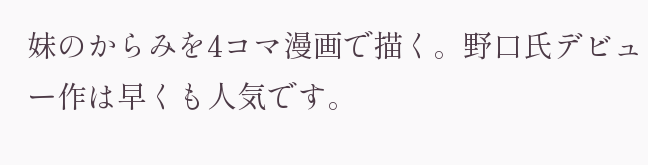妹のからみを4コマ漫画で描く。野口氏デビュー作は早くも人気です。